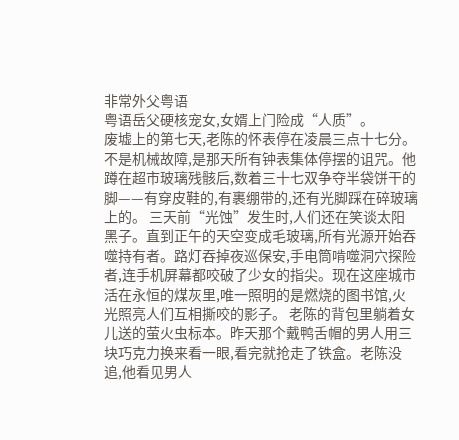非常外父粤语
粤语岳父硬核宠女,女婿上门险成“人质”。
废墟上的第七天,老陈的怀表停在凌晨三点十七分。不是机械故障,是那天所有钟表集体停摆的诅咒。他蹲在超市玻璃残骸后,数着三十七双争夺半袋饼干的脚——有穿皮鞋的,有裹绷带的,还有光脚踩在碎玻璃上的。 三天前“光蚀”发生时,人们还在笑谈太阳黑子。直到正午的天空变成毛玻璃,所有光源开始吞噬持有者。路灯吞掉夜巡保安,手电筒啃噬洞穴探险者,连手机屏幕都咬破了少女的指尖。现在这座城市活在永恒的煤灰里,唯一照明的是燃烧的图书馆,火光照亮人们互相撕咬的影子。 老陈的背包里躺着女儿送的萤火虫标本。昨天那个戴鸭舌帽的男人用三块巧克力换来看一眼,看完就抢走了铁盒。老陈没追,他看见男人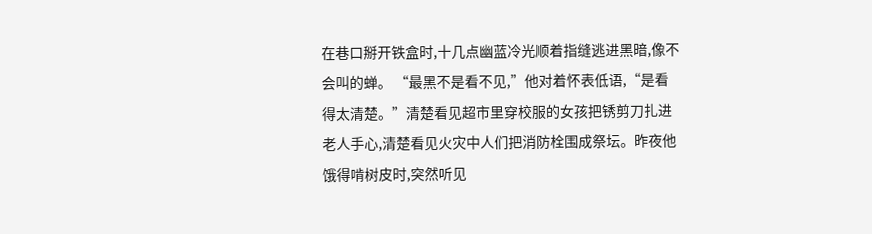在巷口掰开铁盒时,十几点幽蓝冷光顺着指缝逃进黑暗,像不会叫的蝉。 “最黑不是看不见,”他对着怀表低语,“是看得太清楚。”清楚看见超市里穿校服的女孩把锈剪刀扎进老人手心,清楚看见火灾中人们把消防栓围成祭坛。昨夜他饿得啃树皮时,突然听见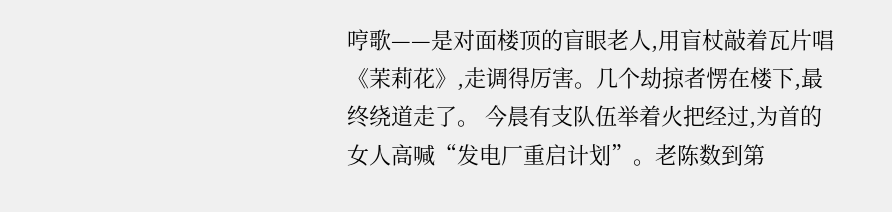哼歌——是对面楼顶的盲眼老人,用盲杖敲着瓦片唱《茉莉花》,走调得厉害。几个劫掠者愣在楼下,最终绕道走了。 今晨有支队伍举着火把经过,为首的女人高喊“发电厂重启计划”。老陈数到第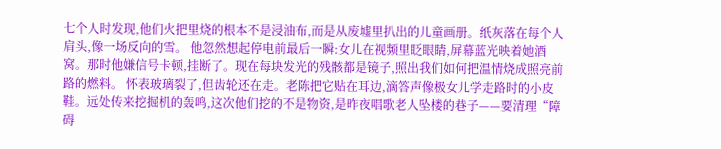七个人时发现,他们火把里烧的根本不是浸油布,而是从废墟里扒出的儿童画册。纸灰落在每个人肩头,像一场反向的雪。 他忽然想起停电前最后一瞬:女儿在视频里眨眼睛,屏幕蓝光映着她酒窝。那时他嫌信号卡顿,挂断了。现在每块发光的残骸都是镜子,照出我们如何把温情烧成照亮前路的燃料。 怀表玻璃裂了,但齿轮还在走。老陈把它贴在耳边,滴答声像极女儿学走路时的小皮鞋。远处传来挖掘机的轰鸣,这次他们挖的不是物资,是昨夜唱歌老人坠楼的巷子——要清理“障碍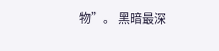物”。 黑暗最深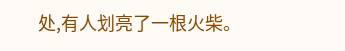处,有人划亮了一根火柴。